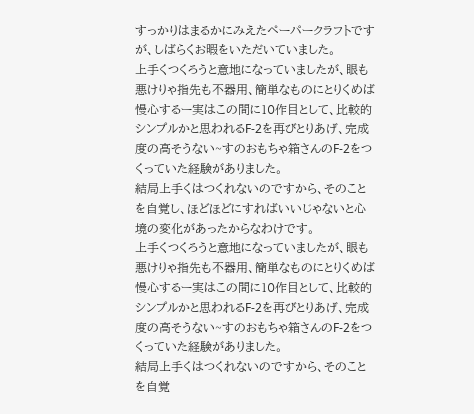すっかりはまるかにみえたペーパークラフトですが、しばらくお暇をいただいていました。
上手くつくろうと意地になっていましたが、眼も悪けりゃ指先も不器用、簡単なものにとりくめば慢心するー実はこの間に10作目として、比較的シンプルかと思われるF-2を再びとりあげ、完成度の高そうない~すのおもちゃ箱さんのF-2をつくっていた経験がありました。
結局上手くはつくれないのですから、そのことを自覚し、ほどほどにすればいいじゃないと心境の変化があったからなわけです。
上手くつくろうと意地になっていましたが、眼も悪けりゃ指先も不器用、簡単なものにとりくめば慢心するー実はこの間に10作目として、比較的シンプルかと思われるF-2を再びとりあげ、完成度の高そうない~すのおもちゃ箱さんのF-2をつくっていた経験がありました。
結局上手くはつくれないのですから、そのことを自覚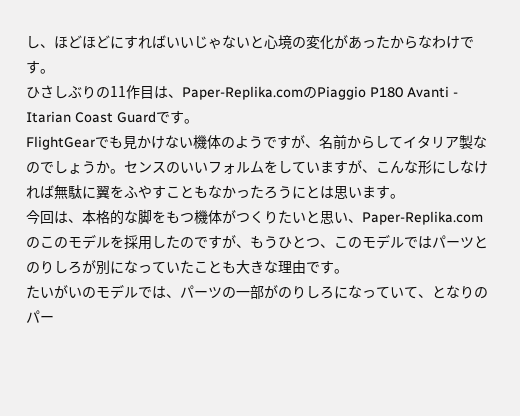し、ほどほどにすればいいじゃないと心境の変化があったからなわけです。
ひさしぶりの11作目は、Paper-Replika.comのPiaggio P180 Avanti - Itarian Coast Guardです。
FlightGearでも見かけない機体のようですが、名前からしてイタリア製なのでしょうか。センスのいいフォルムをしていますが、こんな形にしなければ無駄に翼をふやすこともなかったろうにとは思います。
今回は、本格的な脚をもつ機体がつくりたいと思い、Paper-Replika.comのこのモデルを採用したのですが、もうひとつ、このモデルではパーツとのりしろが別になっていたことも大きな理由です。
たいがいのモデルでは、パーツの一部がのりしろになっていて、となりのパー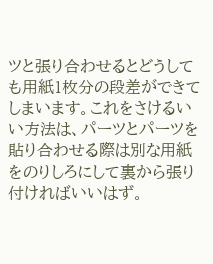ツと張り合わせるとどうしても用紙1枚分の段差ができてしまいます。これをさけるいい方法は、パーツとパーツを貼り合わせる際は別な用紙をのりしろにして裏から張り付ければいいはず。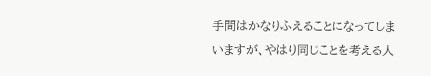手間はかなりふえることになってしまいますが、やはり同じことを考える人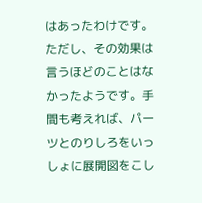はあったわけです。
ただし、その効果は言うほどのことはなかったようです。手間も考えれば、パーツとのりしろをいっしょに展開図をこし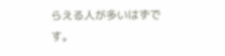らえる人が多いはずです。